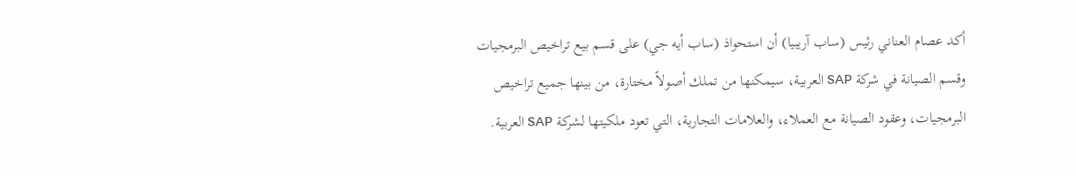أكد عصام العناني رئيس (ساب آريبيا) أن استحواذ (ساب أيه جي) على قسم بيع تراخيص البرمجيات وقسم الصيانة في شركة SAP العربية، سيمكنها من تملك أصولاً مختارة، من بينها جميع تراخيص البرمجيات، وعقود الصيانة مع العملاء، والعلامات التجارية، التي تعود ملكيتها لشركة SAP العربية.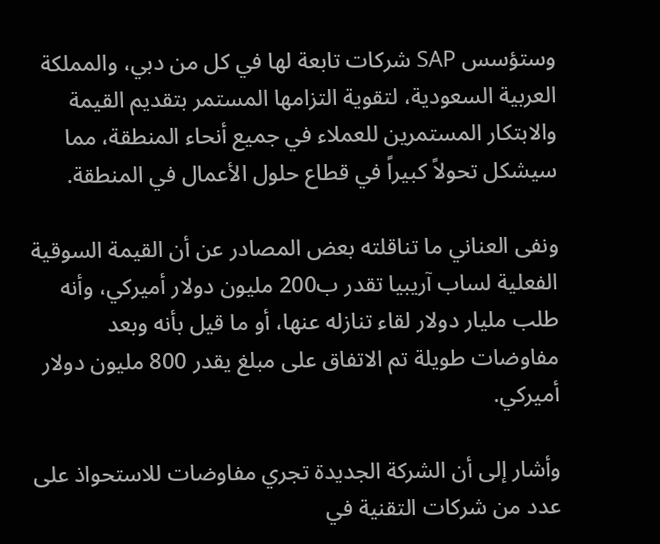وستؤسس SAP شركات تابعة لها في كل من دبي، والمملكة العربية السعودية، لتقوية التزامها المستمر بتقديم القيمة والابتكار المستمرين للعملاء في جميع أنحاء المنطقة، مما سيشكل تحولاً كبيراً في قطاع حلول الأعمال في المنطقة.

ونفى العناني ما تناقلته بعض المصادر عن أن القيمة السوقية الفعلية لساب آريبيا تقدر ب200 مليون دولار أميركي، وأنه طلب مليار دولار لقاء تنازله عنها، أو ما قيل بأنه وبعد مفاوضات طويلة تم الاتفاق على مبلغ يقدر 800 مليون دولار أميركي.

وأشار إلى أن الشركة الجديدة تجري مفاوضات للاستحواذ على عدد من شركات التقنية في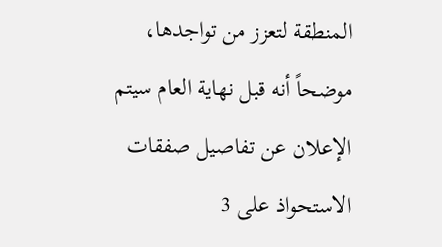المنطقة لتعزز من تواجدها، موضحاً أنه قبل نهاية العام سيتم الإعلان عن تفاصيل صفقات الاستحواذ على 3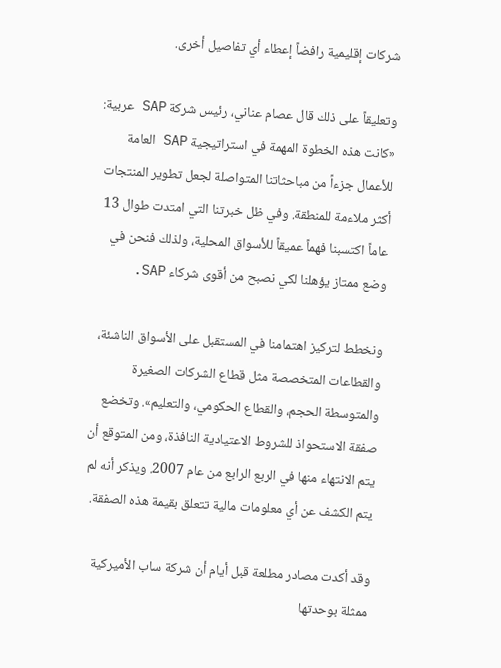شركات إقليمية رافضاً إعطاء أي تفاصيل أخرى.

وتعليقاً على ذلك قال عصام عناني، رئيس شركة SAP عربية: «كانت هذه الخطوة المهمة في استراتيجية SAP العامة للأعمال جزءاً من مباحثاتنا المتواصلة لجعل تطوير المنتجات أكثر ملاءمة للمنطقة. وفي ظل خبرتنا التي امتدت طوال 13 عاماً اكتسبنا فهماً عميقاً للأسواق المحلية، ولذلك فنحن في وضع ممتاز يؤهلنا لكي نصبح من أقوى شركاء SAP.

ونخطط لتركيز اهتمامنا في المستقبل على الأسواق الناشئة، والقطاعات المتخصصة مثل قطاع الشركات الصغيرة والمتوسطة الحجم، والقطاع الحكومي، والتعليم». وتخضع صفقة الاستحواذ للشروط الاعتيادية النافذة، ومن المتوقع أن يتم الانتهاء منها في الربع الرابع من عام 2007. ويذكر أنه لم يتم الكشف عن أي معلومات مالية تتعلق بقيمة هذه الصفقة.

وقد أكدت مصادر مطلعة قبل أيام أن شركة ساب الأميركية ممثلة بوحدتها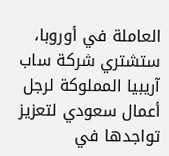العاملة في أوروبا، ستشتري شركة ساب آريبيا المملوكة لرجل أعمال سعودي لتعزيز تواجدها في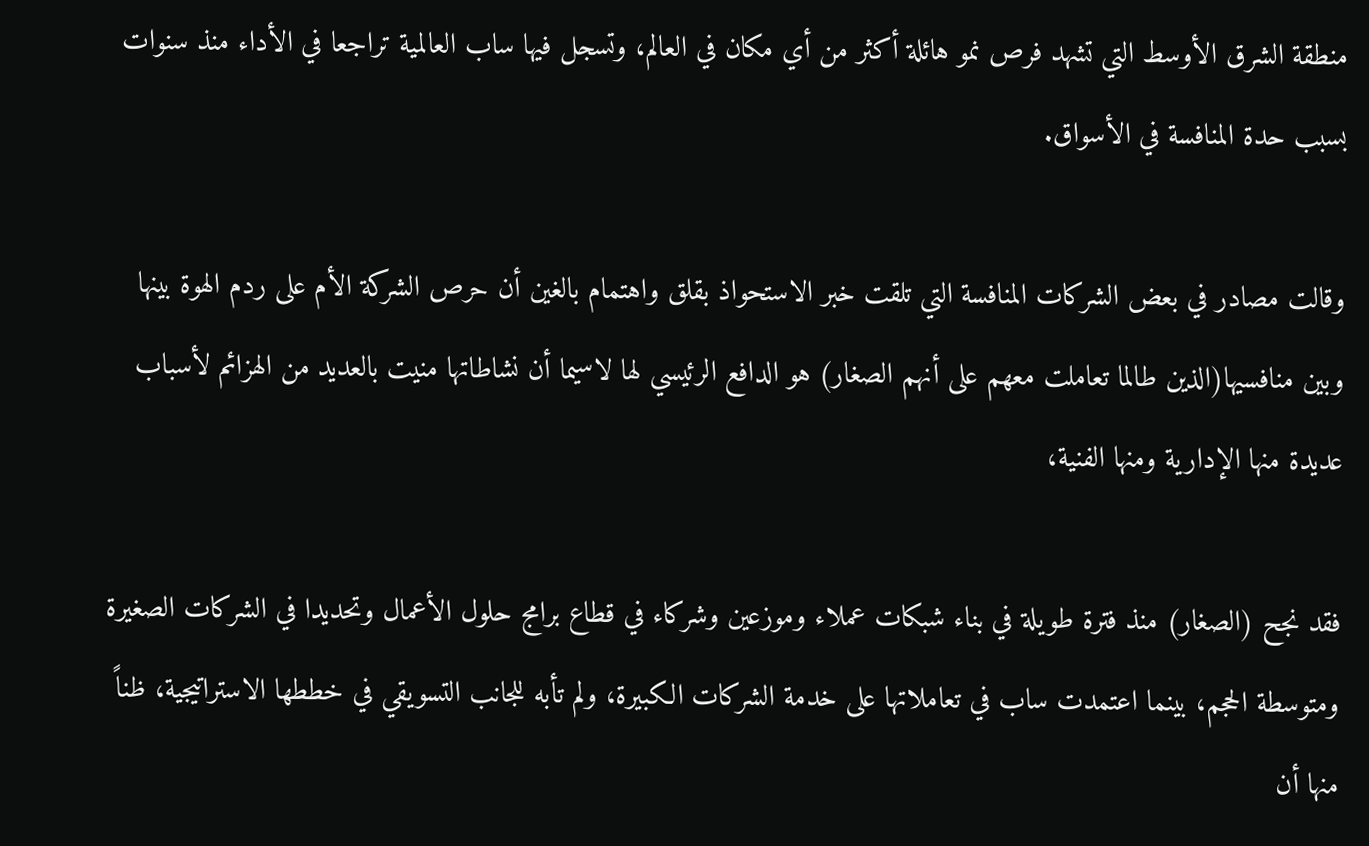منطقة الشرق الأوسط التي تشهد فرص نمو هائلة أكثر من أي مكان في العالم، وتسجل فيها ساب العالمية تراجعا في الأداء منذ سنوات بسبب حدة المنافسة في الأسواق.

وقالت مصادر في بعض الشركات المنافسة التي تلقت خبر الاستحواذ بقلق واهتمام بالغين أن حرص الشركة الأم على ردم الهوة بينها وبين منافسيها(الذين طالما تعاملت معهم على أنهم الصغار) هو الدافع الرئيسي لها لاسيما أن نشاطاتها منيت بالعديد من الهزائم لأسباب عديدة منها الإدارية ومنها الفنية،

فقد نجح (الصغار) منذ فترة طويلة في بناء شبكات عملاء وموزعين وشركاء في قطاع برامج حلول الأعمال وتحديدا في الشركات الصغيرة ومتوسطة الحجم، بينما اعتمدت ساب في تعاملاتها على خدمة الشركات الكبيرة، ولم تأبه للجانب التسويقي في خططها الاستراتيجية، ظناً منها أن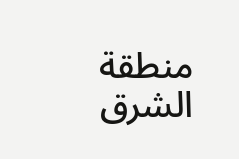منطقة الشرق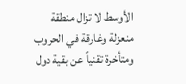الأوسط لا تزال منطقة منعزلة وغارقة في الحروب ومتأخرة تقنياً عن بقية دول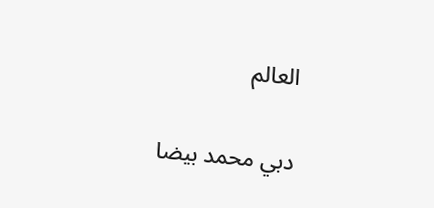العالم

دبي محمد بيضا